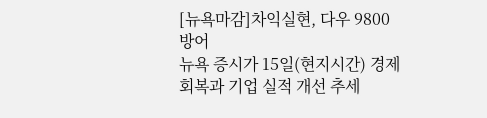[뉴욕마감]차익실현, 다우 9800 방어
뉴욕 증시가 15일(현지시간) 경제 회복과 기업 실적 개선 추세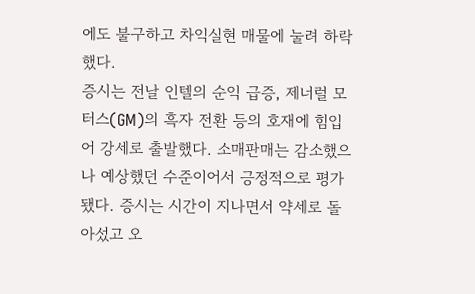에도 불구하고 차익실현 매물에 눌려 하락했다.
증시는 전날 인텔의 순익 급증, 제너럴 모터스(GM)의 흑자 전환 등의 호재에 힘입어 강세로 출발했다. 소매판매는 감소했으나 예상했던 수준이어서 긍정적으로 평가됐다. 증시는 시간이 지나면서 약세로 돌아섰고 오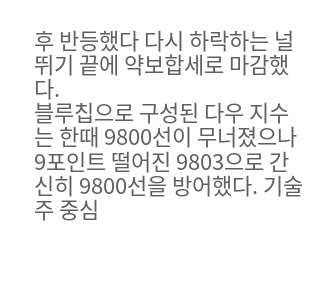후 반등했다 다시 하락하는 널뛰기 끝에 약보합세로 마감했다.
블루칩으로 구성된 다우 지수는 한때 9800선이 무너졌으나 9포인트 떨어진 9803으로 간신히 9800선을 방어했다. 기술주 중심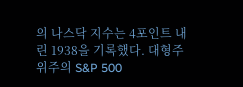의 나스닥 지수는 4포인트 내린 1938을 기록했다. 대형주 위주의 S&P 500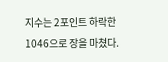지수는 2포인트 하락한 1046으로 장을 마쳤다.